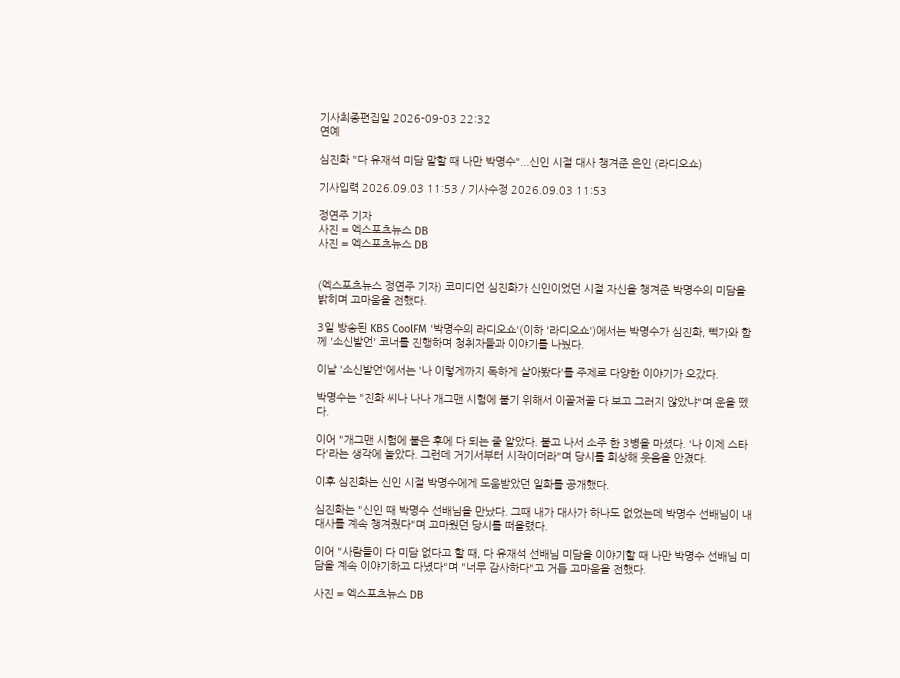기사최종편집일 2026-09-03 22:32
연예

심진화 "다 유재석 미담 말할 때 나만 박명수"...신인 시절 대사 챙겨준 은인 (라디오쇼)

기사입력 2026.09.03 11:53 / 기사수정 2026.09.03 11:53

정연주 기자
사진 = 엑스포츠뉴스 DB
사진 = 엑스포츠뉴스 DB


(엑스포츠뉴스 정연주 기자) 코미디언 심진화가 신인이었던 시절 자신을 챙겨준 박명수의 미담을 밝히며 고마움을 전했다.

3일 방송된 KBS CoolFM '박명수의 라디오쇼'(이하 '라디오쇼')에서는 박명수가 심진화, 빽가와 함께 '소신발언' 코너를 진행하며 청취자들과 이야기를 나눴다.

이날 '소신발언'에서는 '나 이렇게까지 독하게 살아봤다'를 주제로 다양한 이야기가 오갔다.

박명수는 "진화 씨나 나나 개그맨 시험에 붙기 위해서 이꼴저꼴 다 보고 그러지 않았냐"며 운을 뗐다.

이어 "개그맨 시험에 붙은 후에 다 되는 줄 알았다. 붙고 나서 소주 한 3병을 마셨다. '나 이제 스타다'라는 생각에 놀았다. 그런데 거기서부터 시작이더라"며 당시를 회상해 웃음을 안겼다.

이후 심진화는 신인 시절 박명수에게 도움받았던 일화를 공개했다.

심진화는 "신인 때 박명수 선배님을 만났다. 그때 내가 대사가 하나도 없었는데 박명수 선배님이 내 대사를 계속 챙겨줬다"며 고마웠던 당시를 떠올렸다.

이어 "사람들이 다 미담 없다고 할 때, 다 유재석 선배님 미담을 이야기할 때 나만 박명수 선배님 미담을 계속 이야기하고 다녔다"며 "너무 감사하다"고 거듭 고마움을 전했다.

사진 = 엑스포츠뉴스 DB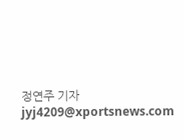정연주 기자 jyj4209@xportsnews.com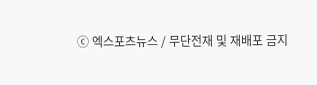ⓒ 엑스포츠뉴스 / 무단전재 및 재배포 금지